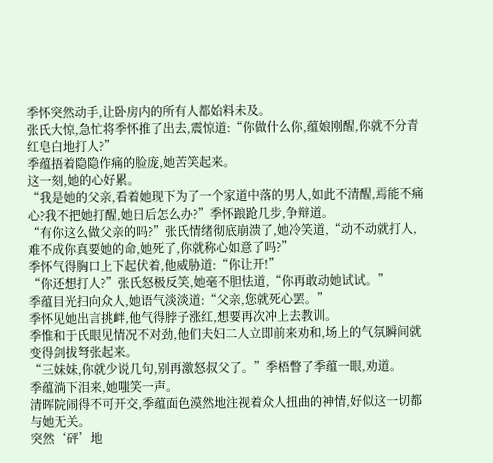季怀突然动手,让卧房内的所有人都始料未及。
张氏大惊,急忙将季怀推了出去,震惊道:“你做什么你,蕴娘刚醒,你就不分青红皂白地打人?”
季蕴捂着隐隐作痛的脸庞,她苦笑起来。
这一刻,她的心好累。
“我是她的父亲,看着她现下为了一个家道中落的男人,如此不清醒,焉能不痛心?我不把她打醒,她日后怎么办?”季怀踉跄几步,争辩道。
“有你这么做父亲的吗?”张氏情绪彻底崩溃了,她冷笑道,“动不动就打人,难不成你真要她的命,她死了,你就称心如意了吗?”
季怀气得胸口上下起伏着,他威胁道:“你让开!”
“你还想打人?”张氏怒极反笑,她毫不胆怯道,“你再敢动她试试。”
季蕴目光扫向众人,她语气淡淡道:“父亲,您就死心罢。”
季怀见她出言挑衅,他气得脖子涨红,想要再次冲上去教训。
季惟和于氏眼见情况不对劲,他们夫妇二人立即前来劝和,场上的气氛瞬间就变得剑拔弩张起来。
“三妹妹,你就少说几句,别再激怒叔父了。”季梧瞥了季蕴一眼,劝道。
季蕴淌下泪来,她嗤笑一声。
清晖院闹得不可开交,季蕴面色漠然地注视着众人扭曲的神情,好似这一切都与她无关。
突然‘砰’地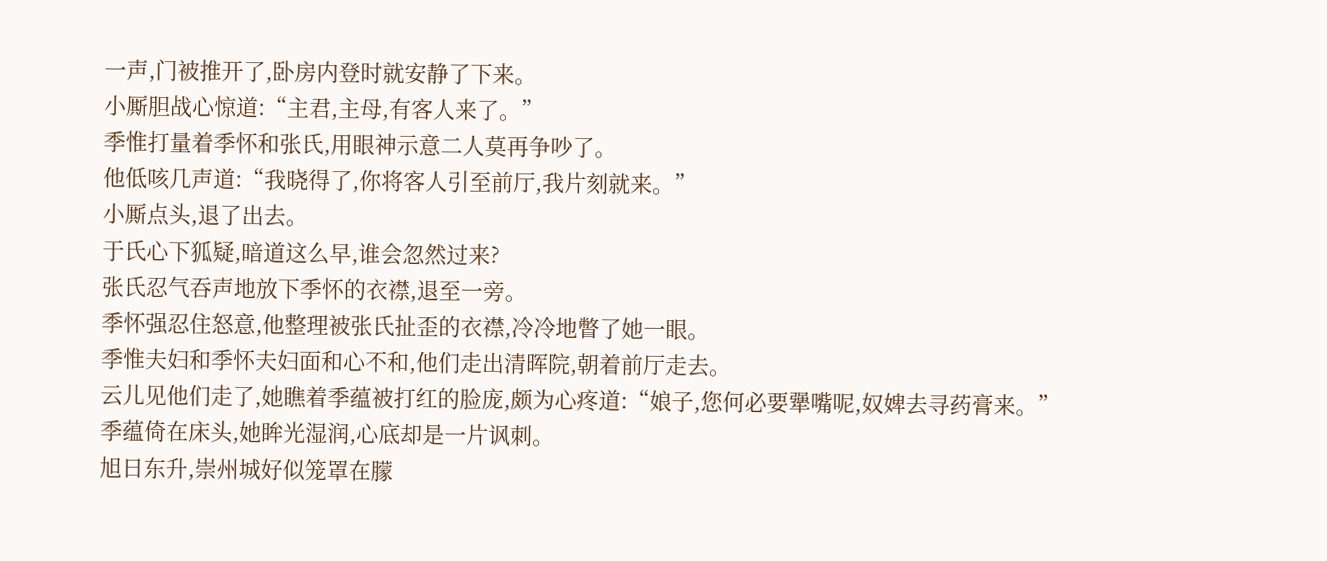一声,门被推开了,卧房内登时就安静了下来。
小厮胆战心惊道:“主君,主母,有客人来了。”
季惟打量着季怀和张氏,用眼神示意二人莫再争吵了。
他低咳几声道:“我晓得了,你将客人引至前厅,我片刻就来。”
小厮点头,退了出去。
于氏心下狐疑,暗道这么早,谁会忽然过来?
张氏忍气吞声地放下季怀的衣襟,退至一旁。
季怀强忍住怒意,他整理被张氏扯歪的衣襟,冷冷地瞥了她一眼。
季惟夫妇和季怀夫妇面和心不和,他们走出清晖院,朝着前厅走去。
云儿见他们走了,她瞧着季蕴被打红的脸庞,颇为心疼道:“娘子,您何必要犟嘴呢,奴婢去寻药膏来。”
季蕴倚在床头,她眸光湿润,心底却是一片讽刺。
旭日东升,崇州城好似笼罩在朦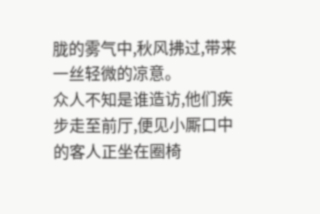胧的雾气中,秋风拂过,带来一丝轻微的凉意。
众人不知是谁造访,他们疾步走至前厅,便见小厮口中的客人正坐在圈椅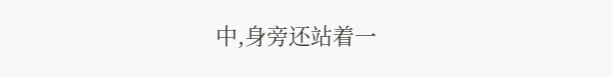中,身旁还站着一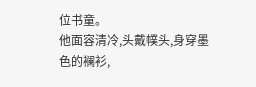位书童。
他面容清冷,头戴幞头,身穿墨色的襕衫,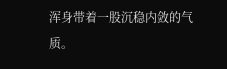浑身带着一股沉稳内敛的气质。